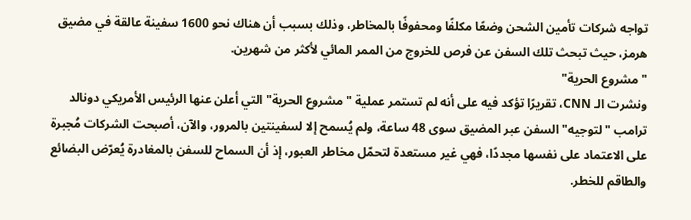تواجه شركات تأمين الشحن وضعًا مكلفًا ومحفوفًا بالمخاطر، وذلك بسبب أن هناك نحو 1600 سفينة عالقة في مضيق هرمز، حيث تبحث تلك السفن عن فرص للخروج من الممر المائي لأكثر من شهرين.
"مشروع الحرية"
ونشرت الـ CNN، تقريرًا تؤكد فيه على أنه لم تستمر عملية "مشروع الحرية" التي أعلن عنها الرئيس الأمريكي دونالد ترامب "لتوجيه" السفن عبر المضيق سوى 48 ساعة، ولم يُسمح إلا لسفينتين بالمرور، والآن، أصبحت الشركات مُجبرة على الاعتماد على نفسها مجددًا، فهي غير مستعدة لتحمّل مخاطر العبور، إذ أن السماح للسفن بالمغادرة يُعرّض البضائع والطاقم للخطر.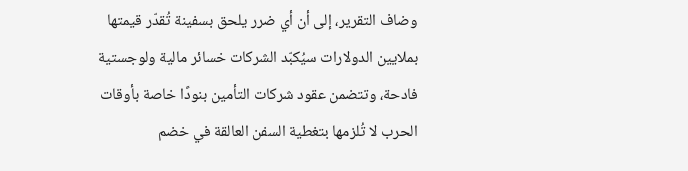وضاف التقرير، إلى أن أي ضرر يلحق بسفينة تُقدّر قيمتها بملايين الدولارات سيُكبّد الشركات خسائر مالية ولوجستية فادحة، وتتضمن عقود شركات التأمين بنودًا خاصة بأوقات الحرب لا تُلزمها بتغطية السفن العالقة في خضم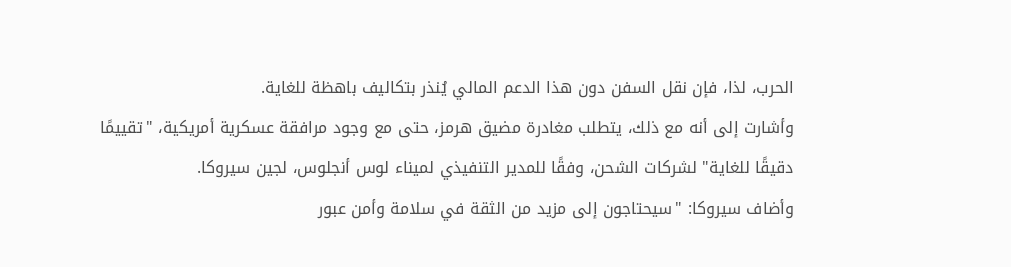الحرب، لذا، فإن نقل السفن دون هذا الدعم المالي يُنذر بتكاليف باهظة للغاية.
وأشارت إلى أنه مع ذلك، يتطلب مغادرة مضيق هرمز، حتى مع وجود مرافقة عسكرية أمريكية، "تقييمًا دقيقًا للغاية" لشركات الشحن، وفقًا للمدير التنفيذي لميناء لوس أنجلوس، لجين سيروكا.
وأضاف سيروكا: "سيحتاجون إلى مزيد من الثقة في سلامة وأمن عبور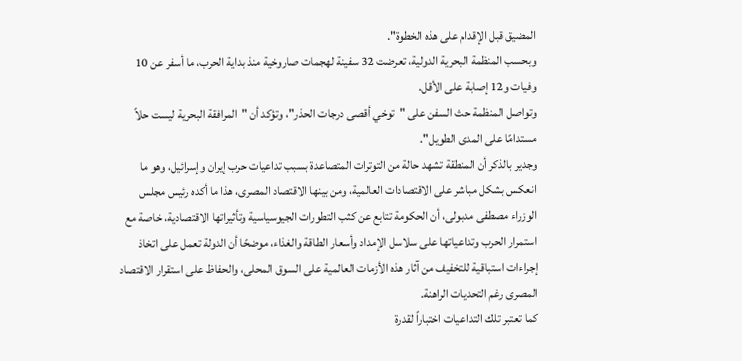المضيق قبل الإقدام على هذه الخطوة".
وبحسب المنظمة البحرية الدولية، تعرضت 32 سفينة لهجمات صاروخية منذ بداية الحرب، ما أسفر عن 10 وفيات و12 إصابة على الأقل.
وتواصل المنظمة حث السفن على "توخي أقصى درجات الحذر"، وتؤكد أن "المرافقة البحرية ليست حلاً مستدامًا على المدى الطويل".
وجدير بالذكر أن المنطقة تشهد حالة من التوترات المتصاعدة بسبب تداعيات حرب إيران وإسرائيل، وهو ما انعكس بشكل مباشر على الاقتصادات العالمية، ومن بينها الاقتصاد المصرى، هذا ما أكده رئيس مجلس الوزراء مصطفى مدبولى، أن الحكومة تتابع عن كثب التطورات الجيوسياسية وتأثيراتها الاقتصادية، خاصة مع استمرار الحرب وتداعياتها على سلاسل الإمداد وأسعار الطاقة والغذاء، موضحًا أن الدولة تعمل على اتخاذ إجراءات استباقية للتخفيف من آثار هذه الأزمات العالمية على السوق المحلى، والحفاظ على استقرار الاقتصاد المصرى رغم التحديات الراهنة.
كما تعتبر تلك التداعيات اختباراً لقدرة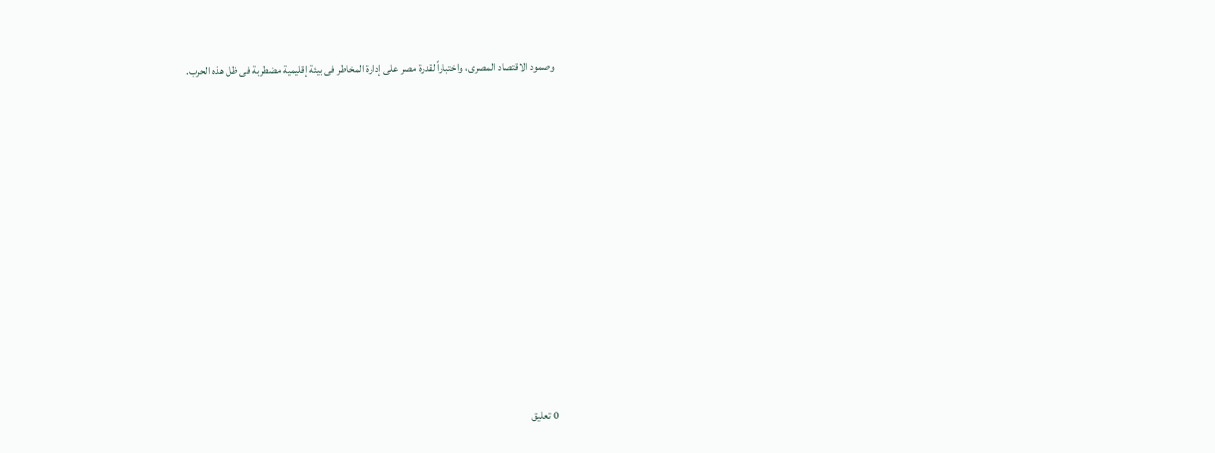وصمود الاقتصاد المصرى، واختباراً لقدرة مصر على إدارة المخاطر فى بيئة إقليمية مضطربة فى ظل هذه الحرب.

















0 تعليق